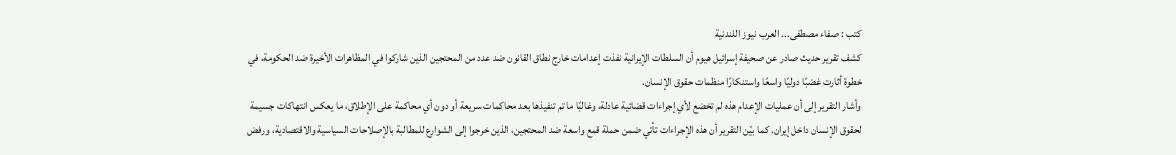كتب : صفاء مصطفى... العرب نيوز اللندنية
كشف تقرير حديث صادر عن صحيفة إسرائيل هيوم أن السلطات الإيرانية نفذت إعدامات خارج نطاق القانون ضد عدد من المحتجين الذين شاركوا في المظاهرات الأخيرة ضد الحكومة، في خطوة أثارت غضبًا دوليًا واسعًا واستنكارًا منظمات حقوق الإنسان.
وأشار التقرير إلى أن عمليات الإعدام هذه لم تخضع لأي إجراءات قضائية عادلة، وغالبًا ما تم تنفيذها بعد محاكمات سريعة أو دون أي محاكمة على الإطلاق، ما يعكس انتهاكات جسيمة لحقوق الإنسان داخل إيران. كما بيّن التقرير أن هذه الإجراءات تأتي ضمن حملة قمع واسعة ضد المحتجين، الذين خرجوا إلى الشوارع للمطالبة بالإصلاحات السياسية والاقتصادية، ورفض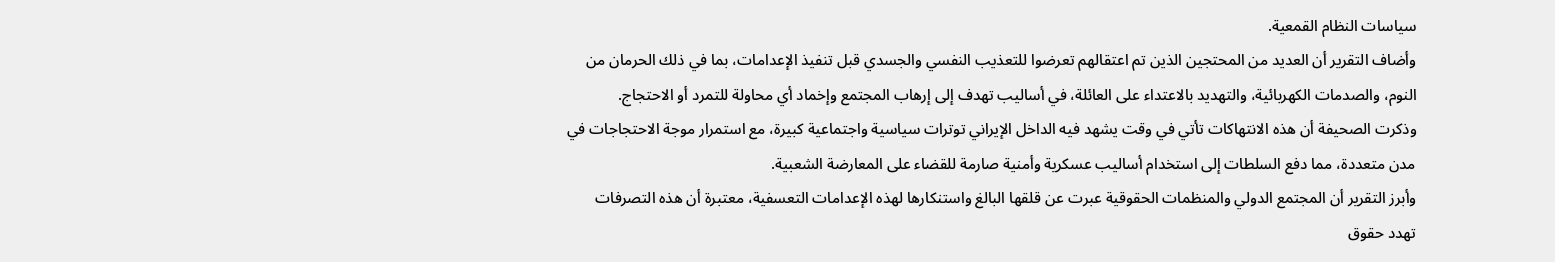سياسات النظام القمعية.
وأضاف التقرير أن العديد من المحتجين الذين تم اعتقالهم تعرضوا للتعذيب النفسي والجسدي قبل تنفيذ الإعدامات، بما في ذلك الحرمان من النوم، والصدمات الكهربائية، والتهديد بالاعتداء على العائلة، في أساليب تهدف إلى إرهاب المجتمع وإخماد أي محاولة للتمرد أو الاحتجاج.
وذكرت الصحيفة أن هذه الانتهاكات تأتي في وقت يشهد فيه الداخل الإيراني توترات سياسية واجتماعية كبيرة، مع استمرار موجة الاحتجاجات في مدن متعددة، مما دفع السلطات إلى استخدام أساليب عسكرية وأمنية صارمة للقضاء على المعارضة الشعبية.
وأبرز التقرير أن المجتمع الدولي والمنظمات الحقوقية عبرت عن قلقها البالغ واستنكارها لهذه الإعدامات التعسفية، معتبرة أن هذه التصرفات تهدد حقوق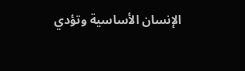الإنسان الأساسية وتؤدي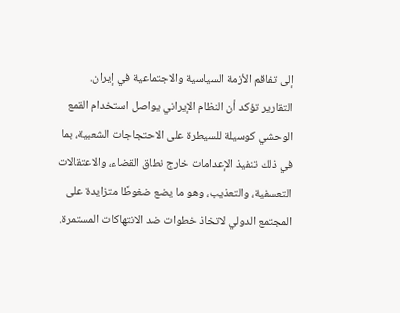إلى تفاقم الأزمة السياسية والاجتماعية في إيران.
التقارير تؤكد أن النظام الإيراني يواصل استخدام القمع الوحشي كوسيلة للسيطرة على الاحتجاجات الشعبية، بما في ذلك تنفيذ الإعدامات خارج نطاق القضاء، والاعتقالات التعسفية، والتعذيب، وهو ما يضع ضغوطًا متزايدة على المجتمع الدولي لاتخاذ خطوات ضد الانتهاكات المستمرة.